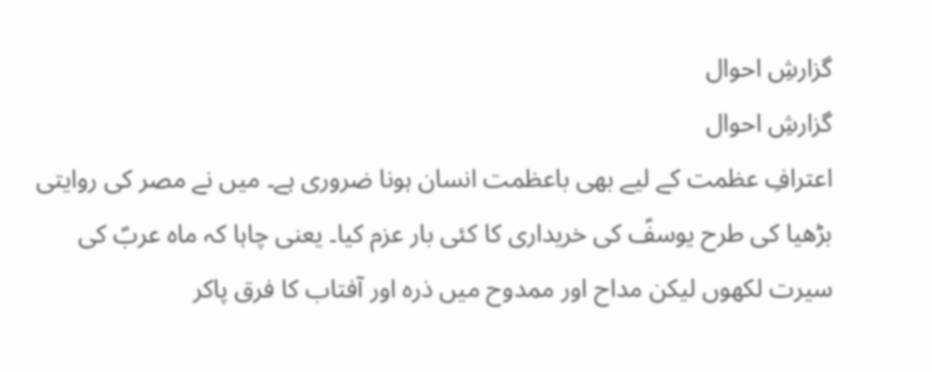گزارشِ احوال
گزارشِ احوال
اعترافِ عظمت کے لیے بھی باعظمت انسان ہونا ضروری ہے۔ میں نے مصر کی روایتی بڑھیا کی طرح یوسفؑ کی خریداری کا کئی بار عزم کیا۔ یعنی چاہا کہ ماہ عربؐ کی سیرت لکھوں لیکن مداح اور ممدوح میں ذرہ اور آفتاب کا فرق پاکر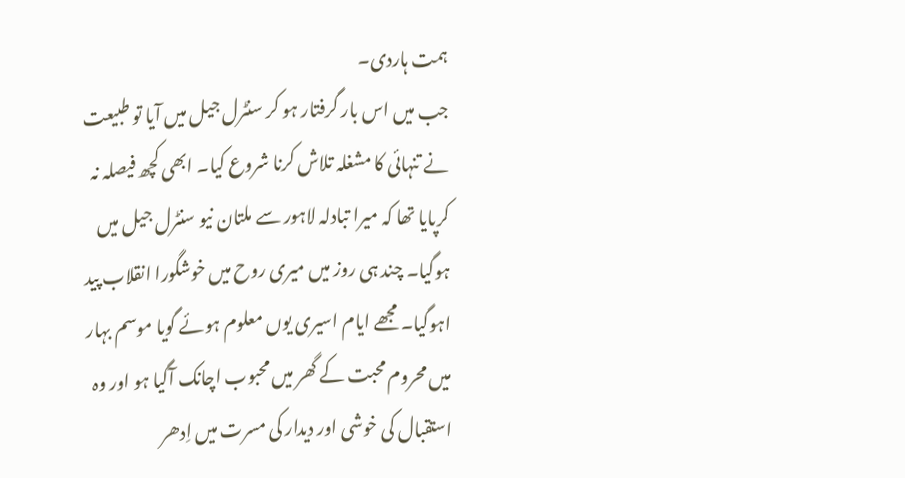ہمت ہاردی۔
جب میں اس بار گرفتار ہو کر سنٹرل جیل میں آیا تو طبیعت نے تنہائی کا مشغلہ تلاش کرنا شروع کیا۔ ابھی کچھ فیصلہ نہ کرپایا تھا کہ میرا تبادلہ لاہور سے ملتان نیو سنٹرل جیل میں ہوگیا۔ چند ہی روز میں میری روح میں خوشگورا انقلاب پید اہوگیا۔ مجھے ایام اسیری یوں معلوم ہوئے گویا موسم بہار میں محروم محبت کے گھر میں محبوب اچانک آگیا ہو اور وہ استقبال کی خوشی اور دیدار کی مسرت میں اِدھر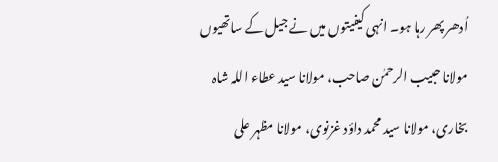اُدھر پھر رہا ہو۔ انہی کیفیتوں میں نے جیل کے ساتھیوں مولانا حبیب الرحمٰن صاحب، مولانا سید عطاء اللہ شاہ بخاری، مولانا سید محمد داؤد غزنوی، مولانا مظہر علی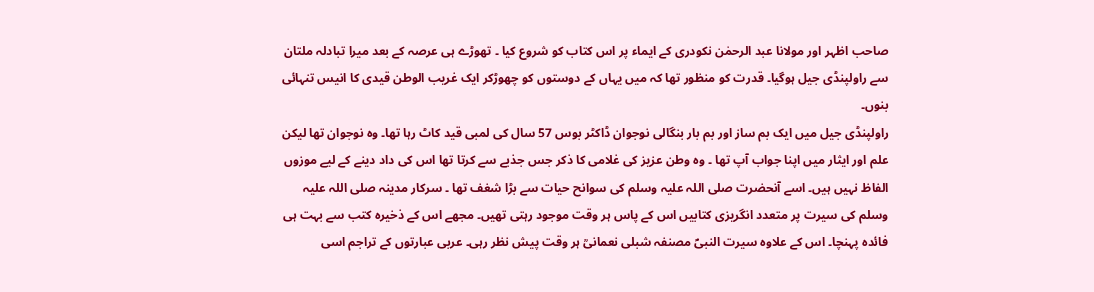صاحب اظہر اور مولانا عبد الرحمٰن نکودری کے ایماء پر اس کتاب کو شروع کیا ۔ تھوڑے ہی عرصہ کے بعد میرا تبادلہ ملتان سے راولپنڈی جیل ہوگیا۔ قدرت کو منظور تھا کہ میں یہاں کے دوستوں کو چھوڑکر ایک غریب الوطن قیدی کا انیس تنہائی بنوں۔
راولپنڈی جیل میں ایک بم ساز اور بم بار بنگالی نوجوان ڈاکٹر بوس 57 سال کی لمبی قید کاٹ رہا تھا۔ وہ نوجوان تھا لیکن علم اور ایثار میں اپنا جواب آپ تھا ۔ وہ وطن عزیز کی غلامی کا ذکر جس جذبے سے کرتا تھا اس کی داد دینے کے لیے موزوں الفاظ نہیں ہیں۔ اسے آنحضرت صلی اللہ علیہ وسلم کی سوانح حیات سے بڑا شغف تھا ۔ سرکار مدینہ صلی اللہ علیہ وسلم کی سیرت پر متعدد انگریزی کتابیں اس کے پاس ہر وقت موجود رہتی تھیں۔ مجھے اس کے ذخیرہ کتب سے بہت ہی فائدہ پہنچا۔ اس کے علاوہ سیرت النبیؐ مصنفہ شبلی نعمانیؒ ہر وقت پیش نظر رہی۔ عربی عبارتوں کے تراجم اسی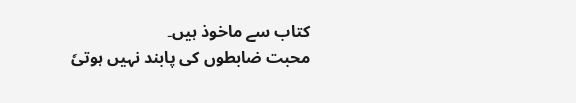کتاب سے ماخوذ ہیں۔
محبت ضابطوں کی پابند نہیں ہوتیٗ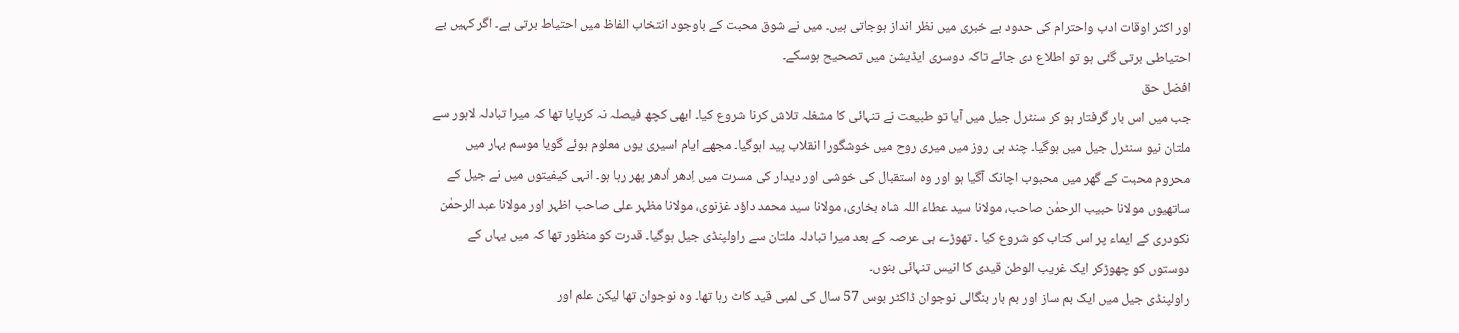اور اکثر اوقات ادب واحترام کی حدود بے خبری میں نظر انداز ہوجاتی ہیں۔ میں نے شوق محبت کے باوجود انتخاب الفاظ میں احتیاط برتی ہے۔ اگر کہیں بے احتیاطی برتی گئی ہو تو اطلاع دی جائے تاکہ دوسری ایڈیشن میں تصحیح ہوسکے۔
افضل حق
جب میں اس بار گرفتار ہو کر سنٹرل جیل میں آیا تو طبیعت نے تنہائی کا مشغلہ تلاش کرنا شروع کیا۔ ابھی کچھ فیصلہ نہ کرپایا تھا کہ میرا تبادلہ لاہور سے ملتان نیو سنٹرل جیل میں ہوگیا۔ چند ہی روز میں میری روح میں خوشگورا انقلاب پید اہوگیا۔ مجھے ایام اسیری یوں معلوم ہوئے گویا موسم بہار میں محروم محبت کے گھر میں محبوب اچانک آگیا ہو اور وہ استقبال کی خوشی اور دیدار کی مسرت میں اِدھر اُدھر پھر رہا ہو۔ انہی کیفیتوں میں نے جیل کے ساتھیوں مولانا حبیب الرحمٰن صاحب، مولانا سید عطاء اللہ شاہ بخاری، مولانا سید محمد داؤد غزنوی، مولانا مظہر علی صاحب اظہر اور مولانا عبد الرحمٰن نکودری کے ایماء پر اس کتاب کو شروع کیا ۔ تھوڑے ہی عرصہ کے بعد میرا تبادلہ ملتان سے راولپنڈی جیل ہوگیا۔ قدرت کو منظور تھا کہ میں یہاں کے دوستوں کو چھوڑکر ایک غریب الوطن قیدی کا انیس تنہائی بنوں۔
راولپنڈی جیل میں ایک بم ساز اور بم بار بنگالی نوجوان ڈاکٹر بوس 57 سال کی لمبی قید کاٹ رہا تھا۔ وہ نوجوان تھا لیکن علم اور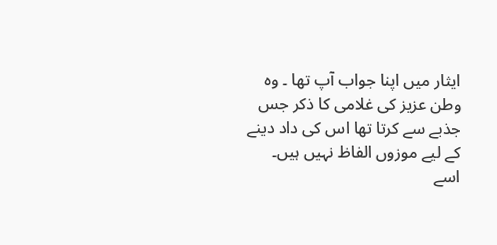ایثار میں اپنا جواب آپ تھا ۔ وہ وطن عزیز کی غلامی کا ذکر جس جذبے سے کرتا تھا اس کی داد دینے کے لیے موزوں الفاظ نہیں ہیں۔ اسے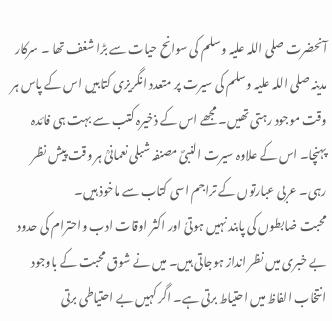آنحضرت صلی اللہ علیہ وسلم کی سوانح حیات سے بڑا شغف تھا ۔ سرکار مدینہ صلی اللہ علیہ وسلم کی سیرت پر متعدد انگریزی کتابیں اس کے پاس ہر وقت موجود رہتی تھیں۔ مجھے اس کے ذخیرہ کتب سے بہت ہی فائدہ پہنچا۔ اس کے علاوہ سیرت النبیؐ مصنفہ شبلی نعمانیؒ ہر وقت پیش نظر رہی۔ عربی عبارتوں کے تراجم اسی کتاب سے ماخوذ ہیں۔
محبت ضابطوں کی پابند نہیں ہوتیٗ اور اکثر اوقات ادب واحترام کی حدود بے خبری میں نظر انداز ہوجاتی ہیں۔ میں نے شوق محبت کے باوجود انتخاب الفاظ میں احتیاط برتی ہے۔ اگر کہیں بے احتیاطی برتی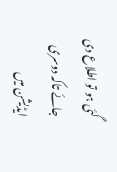گئی ہو تو اطلاع دی جائے تاکہ دوسری ایڈیشن میں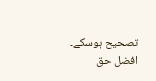تصحیح ہوسکے۔
افضل حق